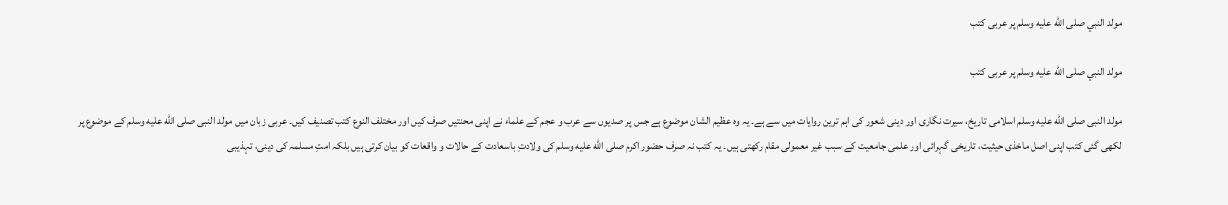مولد النبي صلى الله عليه وسلم پر عربی کتب

مولد النبي صلى الله عليه وسلم پر عربی کتب

مولد النبی صلى الله عليه وسلم اسلامی تاریخ، سیرت نگاری اور دینی شعور کی اہم ترین روایات میں سے ہے۔ یہ وہ عظیم الشان موضوع ہے جس پر صدیوں سے عرب و عجم کے علماء نے اپنی محنتیں صرف کیں اور مختلف النوع کتب تصنیف کیں۔ عربی زبان میں مولد النبی صلى الله عليه وسلم کے موضوع پر لکھی گئی کتب اپنی اصل ماخذی حیثیت، تاریخی گہرائی اور علمی جامعیت کے سبب غیر معمولی مقام رکھتی ہیں۔ یہ کتب نہ صرف حضور اکرم صلى الله عليه وسلم کی ولادتِ باسعادت کے حالات و واقعات کو بیان کرتی ہیں بلکہ امتِ مسلمہ کی دینی، تہذیبی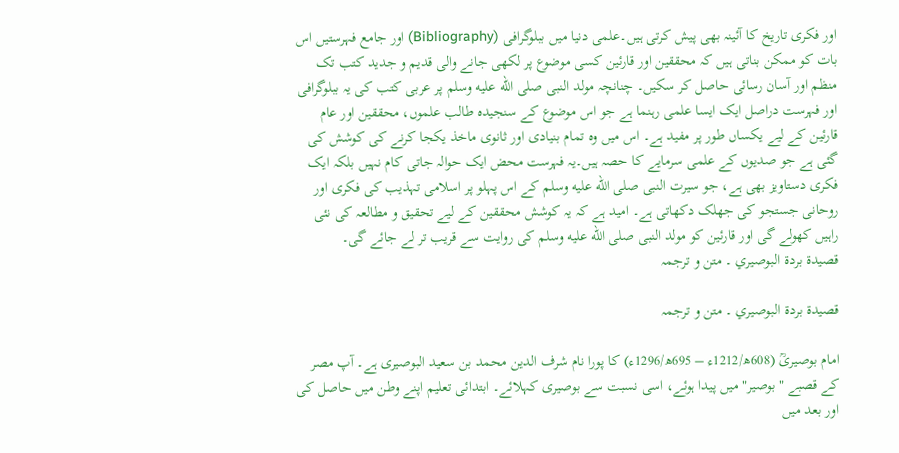اور فکری تاریخ کا آئینہ بھی پیش کرتی ہیں۔علمی دنیا میں ببلوگرافی (Bibliography) اور جامع فہرستیں اس بات کو ممکن بناتی ہیں کہ محققین اور قارئین کسی موضوع پر لکھی جانے والی قدیم و جدید کتب تک منظم اور آسان رسائی حاصل کر سکیں۔ چنانچہ مولد النبی صلى الله عليه وسلم پر عربی کتب کی یہ ببلوگرافی اور فہرست دراصل ایک ایسا علمی رہنما ہے جو اس موضوع کے سنجیدہ طالب علموں، محققین اور عام قارئین کے لیے یکساں طور پر مفید ہے۔ اس میں وہ تمام بنیادی اور ثانوی ماخذ یکجا کرنے کی کوشش کی گئی ہے جو صدیوں کے علمی سرمایے کا حصہ ہیں۔یہ فہرست محض ایک حوالہ جاتی کام نہیں بلکہ ایک فکری دستاویز بھی ہے، جو سیرت النبی صلى الله عليه وسلم کے اس پہلو پر اسلامی تہذیب کی فکری اور روحانی جستجو کی جھلک دکھاتی ہے۔ امید ہے کہ یہ کوشش محققین کے لیے تحقیق و مطالعہ کی نئی راہیں کھولے گی اور قارئین کو مولد النبی صلى الله عليه وسلم کی روایت سے قریب تر لے جائے گی۔
قصيدة بردة البوصيري ۔ متن و ترجمہ

قصيدة بردة البوصيري ۔ متن و ترجمہ

امام بوصیریؒ (608ھ/1212ء – 695ھ/1296ء) کا پورا نام شرف الدین محمد بن سعید البوصیری ہے۔ آپ مصر کے قصبے "بوصیر" میں پیدا ہوئے، اسی نسبت سے بوصیری کہلائے۔ ابتدائی تعلیم اپنے وطن میں حاصل کی اور بعد میں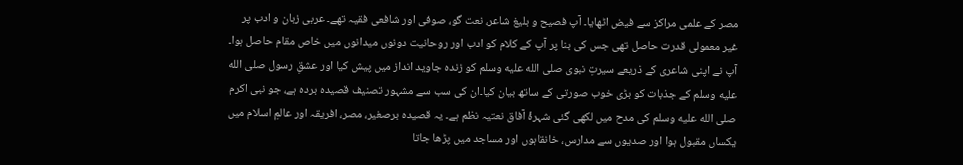مصر کے علمی مراکز سے فیض اٹھایا۔ آپ فصیح و بلیغ شاعر، نعت گو، صوفی اور شافعی فقیہ تھے۔ عربی زبان و ادب پر غیر معمولی قدرت حاصل تھی جس کی بنا پر آپ کے کلام کو ادب اور روحانیت دونوں میدانوں میں خاص مقام حاصل ہوا۔ آپ نے اپنی شاعری کے ذریعے سیرتِ نبوی صلى الله عليه وسلم کو زندہ جاوید انداز میں پیش کیا اور عشقِ رسول صلى الله عليه وسلم کے جذبات کو بڑی خوب صورتی کے ساتھ بیان کیا۔ان کی سب سے مشہور تصنیف قصیدہ بردہ ہے، جو نبی اکرم صلى الله عليه وسلم کی مدح میں لکھی گئی شہرۂ آفاق نعتیہ نظم ہے۔ یہ قصیدہ برصغیر، مصر، افریقہ اور عالمِ اسلام میں یکساں مقبول ہوا اور صدیوں سے مدارس، خانقاہوں اور مساجد میں پڑھا جاتا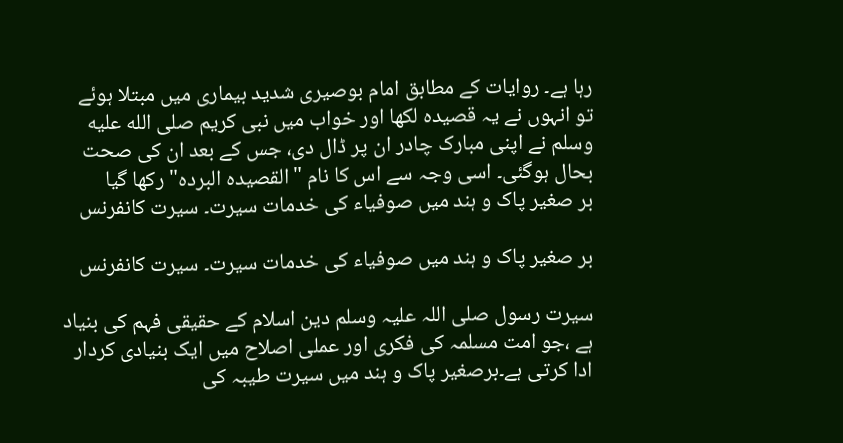رہا ہے۔ روایات کے مطابق امام بوصیری شدید بیماری میں مبتلا ہوئے تو انہوں نے یہ قصیدہ لکھا اور خواب میں نبی کریم صلى الله عليه وسلم نے اپنی مبارک چادر ان پر ڈال دی، جس کے بعد ان کی صحت بحال ہوگئی۔ اسی وجہ سے اس کا نام "القصیدہ البردہ" رکھا گیا
بر صغیر پاک و ہند میں صوفیاء کی خدمات سیرت۔ سیرت کانفرنس

بر صغیر پاک و ہند میں صوفیاء کی خدمات سیرت۔ سیرت کانفرنس

سیرت رسول صلی اللہ علیہ وسلم دین اسلام کے حقیقی فہم کی بنیاد ہے ،جو امت مسلمہ کی فکری اور عملی اصلاح میں ایک بنیادی کردار ادا کرتی ہے۔برصغیر پاک و ہند میں سیرت طیبہ کی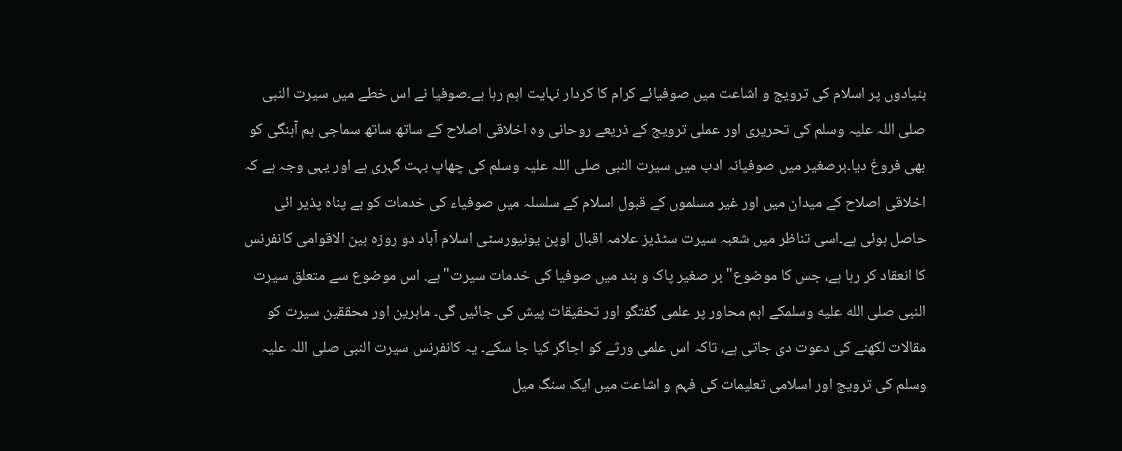بنیادوں پر اسلام کی ترویج و اشاعت میں صوفیائے کرام کا کردار نہایت اہم رہا ہے۔صوفیا نے اس خطے میں سیرت النبی صلی اللہ علیہ وسلم کی تحریری اور عملی ترویج کے ذریعے روحانی وہ اخلاقی اصلاح کے ساتھ ساتھ سماجی ہم آہنگی کو بھی فروغ دیا۔برصغیر میں صوفیانہ ادب میں سیرت النبی صلی اللہ علیہ وسلم کی چھاپ بہت گہری ہے اور یہی وجہ ہے کہ اخلاقی اصلاح کے میدان میں اور غیر مسلموں کے قبول اسلام کے سلسلہ میں صوفیاء کی خدمات کو بے پناہ پذیر ائی حاصل ہوئی ہے۔اسی تناظر میں شعبہ سیرت سٹڈیز علامہ اقبال اوپن یونیورسٹی اسلام آباد دو روزہ بین الاقوامی کانفرنس کا انعقاد کر رہا ہے، جس کا موضوع"بر صغیر پاک و ہند میں صوفیا کی خدمات سیرت"ہے. اس موضوع سے متعلق سیرت النبی صلى الله عليه وسلمکے اہم محاور پر علمی گفتگو اور تحقیقات پیش کی جائیں گی۔ ماہرین اور محققین سیرت کو مقالات لکھنے کی دعوت دی جاتی ہے، تاکہ اس علمی ورثے کو اجاگر کیا جا سکے۔ یہ کانفرنس سیرت النبی صلی اللہ علیہ وسلم کی ترویج اور اسلامی تعلیمات کی فہم و اشاعت میں ایک سنگ میل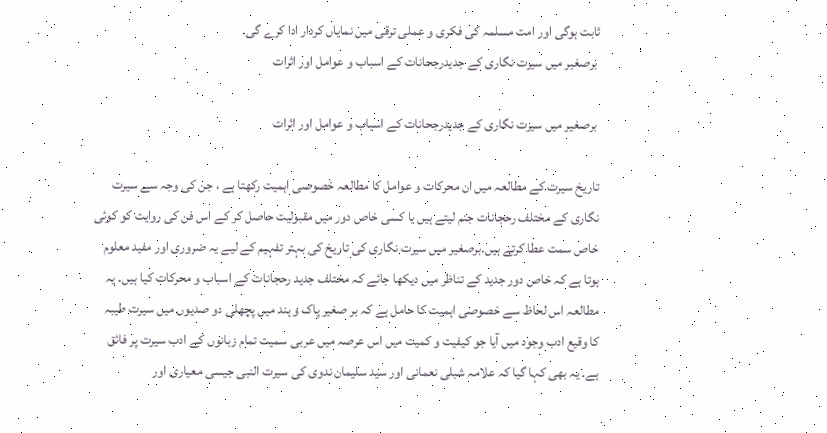ثابت ہوگی اور امت مسلمہ کی فکری و عملی ترقی میں نمایاں کردار ادا کرے گی۔
 برصغیر میں سیرت نگاری کے جدیدرجحانات کے اسباب و عوامل اور اثرات

 برصغیر میں سیرت نگاری کے جدیدرجحانات کے اسباب و عوامل اور اثرات

تاریخ سیرت کے مطالعہ میں ان محرکات و عوامل کا مطالعہ خصوصی اہمیت رکھتا ہے ، جن کی وجہ سے سیرت نگاری کے مختلف رحجانات جنم لیتے ہیں یا کسی خاص دور میں مقبولیت حاصل کر کے اس فن کی روایت کو کوئی خاص سمت عطا کرتے ہیں۔برصغیر میں سیرت نگاری کی تاریخ کی بہتر تفہیم کے لیے یہ ضروری اور مفید معلوم ہوتا ہے کہ خاص دور جدید کے تناظر میں دیکھا جائے کہ مختلف جدید رحجانات کے اسباب و محرکات کیا ہیں۔ یہ مطالعہ اس لحاظ سے خصوصی اہمیت کا حامل ہے کہ بر صغیر پاک و ہند میں پچھلی دو صدیوں میں سیرت طیبہ کا وقیع ادب وجود میں آیا جو کیفیت و کمیت میں اس عرصہ میں عربی سمیت تمام زبانوں کے ادب سیرت پر فائق ہے۔ یہ بھی کہا گیا کہ علامہ شبلی نعمانی اور سید سلیمان ندوی کی سیرت النبی جیسی معیاری اور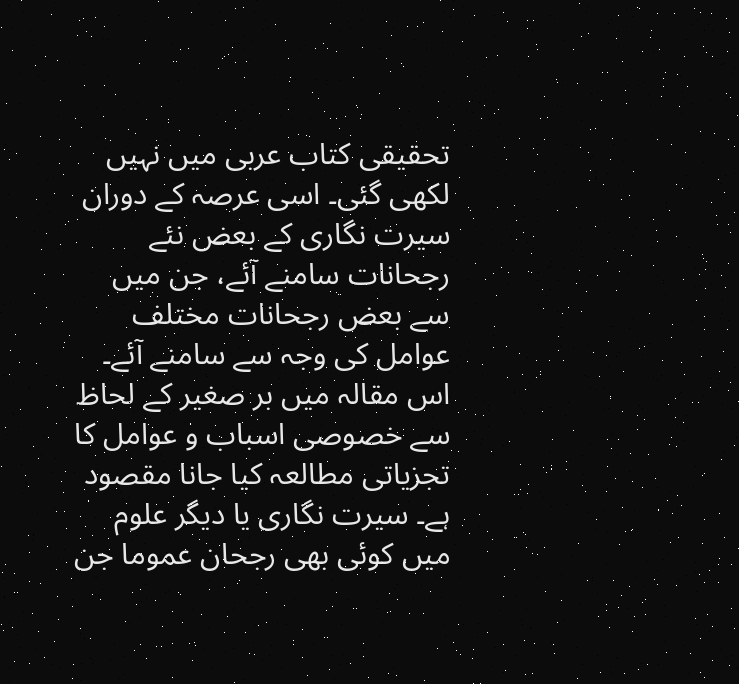تحقیقی کتاب عربی میں نہیں لکھی گئی۔ اسی عرصہ کے دوران سیرت نگاری کے بعض نئے رجحانات سامنے آئے، جن میں سے بعض رجحانات مختلف عوامل کی وجہ سے سامنے آئے۔ اس مقالہ میں بر صغیر کے لحاظ سے خصوصی اسباب و عوامل کا تجزیاتی مطالعہ کیا جانا مقصود ہے۔ سیرت نگاری یا دیگر علوم میں کوئی بھی رجحان عموما جن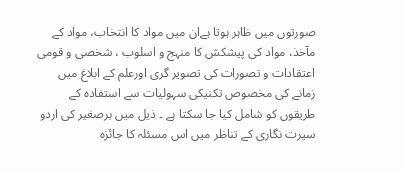صورتوں میں ظاہر ہوتا ہےان میں مواد کا انتخاب، مواد کے مآخذ، مواد کی پیشکش کا منہج و اسلوب ، شخصی و قومی اعتقادات و تصورات کی تصویر گری اورعلم کے ابلاغ میں زمانے کی مخصوص تکنیکی سہولیات سے استفادہ کے طریقوں کو شامل کیا جا سکتا ہے ۔ ذیل میں برصغیر کی اردو سیرت نگاری کے تناظر میں اس مسئلہ کا جائزہ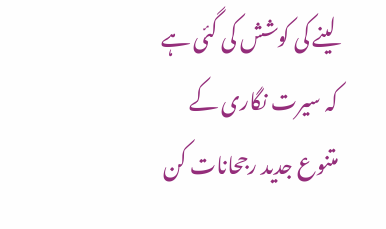لینے کی کوشش کی گئی ہے کہ سیرت نگاری کے متنوع جدید رجحانات کن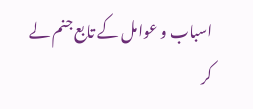اسباب و عوامل کے تابع جنم لے کر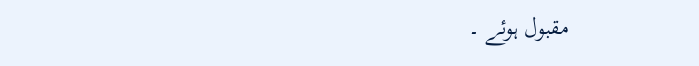مقبول ہوئے ۔